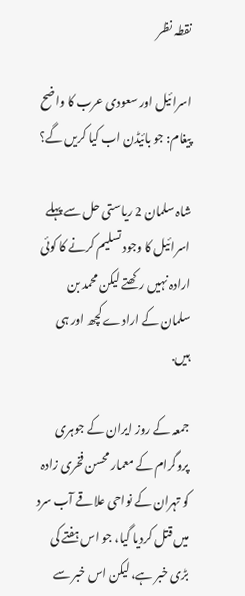نقطہ نظر

اسرائیل اور سعودی عرب کا واضح پیغام: جو بائیڈن اب کیا کریں گے؟

شاہ سلمان 2 ریاستی حل سے پہلے اسرائیل کا وجود تسلیم کرنے کا کوئی ارادہ نہیں رکھتے لیکن محمد بن سلمان کے ارادے کچھ اور ہی ہیں.

جمعہ کے روز ایران کے جوہری پروگرام کے معمار محسن فخری زادہ کو تہران کے نواحی علاقے آب سرد میں قتل کردیا گیا، جو اس ہفتے کی بڑی خبر ہے، لیکن اس خبر سے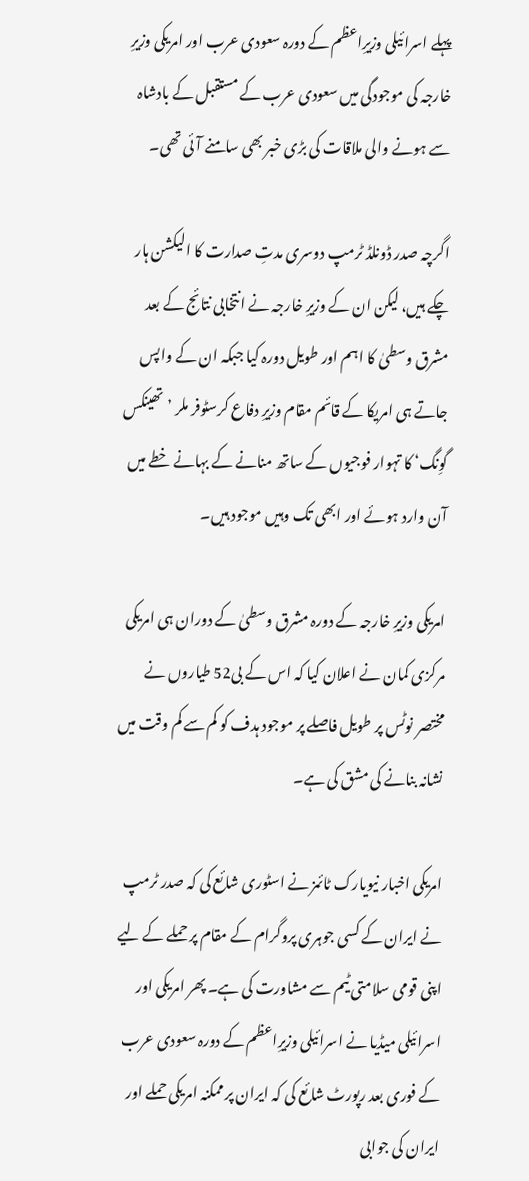پہلے اسرائیلی وزیرِاعظم کے دورہ سعودی عرب اور امریکی وزیرِ خارجہ کی موجودگی میں سعودی عرب کے مستقبل کے بادشاہ سے ہونے والی ملاقات کی بڑی خبر بھی سامنے آئی تھی۔

اگرچہ صدر ڈونلڈ ٹرمپ دوسری مدتِ صدارت کا الیکشن ہار چکے ہیں، لیکن ان کے وزیرِ خارجہ نے انتخابی نتائج کے بعد مشرق وسطیٰ کا اہم اور طویل دورہ کیا جبکہ ان کے واپس جاتے ہی امریکا کے قائم مقام وزیرِ دفاع کرسٹوفر ملر ’تھینکس گوِنگ‘ کا تہوار فوجیوں کے ساتھ منانے کے بہانے خطے میں آن وارد ہوئے اور ابھی تک وہیں موجود ہیں۔

امریکی وزیرِ خارجہ کے دورہ مشرق وسطیٰ کے دوران ہی امریکی مرکزی کمان نے اعلان کیا کہ اس کے بی52 طیاروں نے مختصر نوٹس پر طویل فاصلے پر موجود ہدف کو کم سے کم وقت میں نشانہ بنانے کی مشق کی ہے۔

امریکی اخبار نیویارک ٹائمز نے اسٹوری شائع کی کہ صدر ٹرمپ نے ایران کے کسی جوہری پروگرام کے مقام پر حملے کے لیے اپنی قومی سلامتی ٹیم سے مشاورت کی ہے۔ پھر امریکی اور اسرائیلی میڈیا نے اسرائیلی وزیرِاعظم کے دورہ سعودی عرب کے فوری بعد رپورٹ شائع کی کہ ایران پر ممکنہ امریکی حملے اور ایران کی جوابی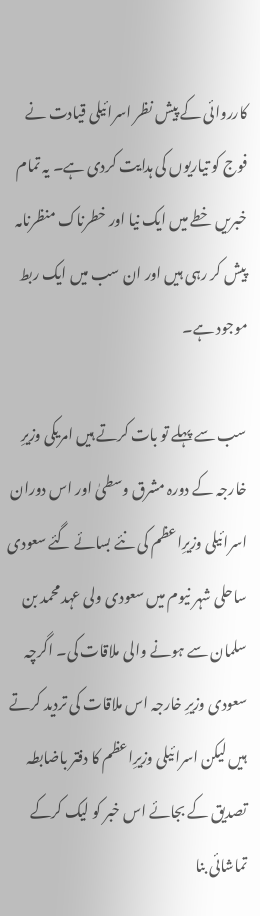کارروائی کے پیش نظر اسرائیلی قیادت نے فوج کو تیاریوں کی ہدایت کردی ہے۔ یہ تمام خبریں خطے میں ایک نیا اور خطرناک منظرنامہ پیش کر رہی ہیں اور ان سب میں ایک ربط موجود ہے۔

سب سے پہلے تو بات کرتے ہیں امریکی وزیرِ خارجہ کے دورہ مشرق وسطیٰ اور اس دوران اسرائیلی وزیرِاعظم کی نئے بسائے گئے سعودی ساحلی شہر نیوم میں سعودی ولی عہد محمد بن سلمان سے ہونے والی ملاقات کی۔ اگرچہ سعودی وزیرِ خارجہ اس ملاقات کی تردید کرتے ہیں لیکن اسرائیلی وزیرِاعظم کا دفتر باضابطہ تصدیق کے بجائے اس خبر کو لیک کرکے تماشائی بنا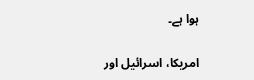ہوا ہے۔

امریکا، اسرائیل اور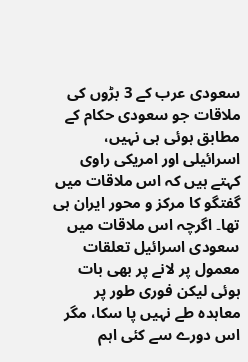سعودی عرب کے 3 بڑوں کی ملاقات جو سعودی حکام کے مطابق ہوئی ہی نہیں، اسرائیلی اور امریکی راوی کہتے ہیں کہ اس ملاقات میں گفتگو کا مرکز و محور ایران ہی تھا۔ اگرچہ اس ملاقات میں سعودی اسرائیل تعلقات معمول پر لانے پر بھی بات ہوئی لیکن فوری طور پر معاہدہ طے نہیں پا سکا، مگر اس دورے سے کئی اہم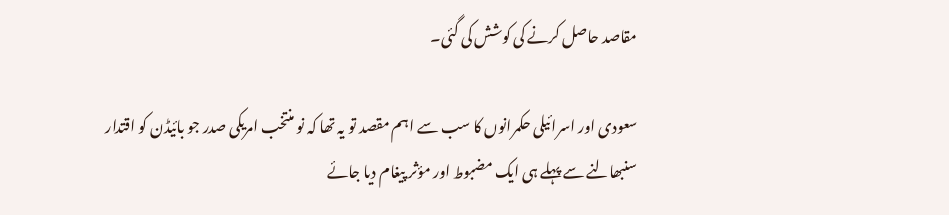مقاصد حاصل کرنے کی کوشش کی گئی۔

سعودی اور اسرائیلی حکمرانوں کا سب سے اہم مقصد تو یہ تھا کہ نو منتخب امریکی صدر جو بائیڈن کو اقتدار سنبھالنے سے پہلے ہی ایک مضبوط اور مؤثر پیغام دیا جائے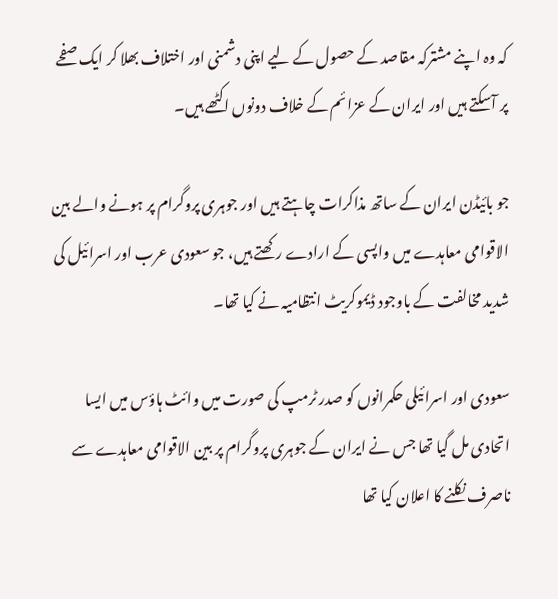کہ وہ اپنے مشترکہ مقاصد کے حصول کے لیے اپنی دشمنی اور اختلاف بھلا کر ایک صفحے پر آسکتے ہیں اور ایران کے عزائم کے خلاف دونوں اکٹھے ہیں۔

جو بائیڈن ایران کے ساتھ مذاکرات چاہتے ہیں اور جوہری پروگرام پر ہونے والے بین الاقوامی معاہدے میں واپسی کے ارادے رکھتے ہیں، جو سعودی عرب اور اسرائیل کی شدید مخالفت کے باوجود ڈیموکریٹ انتظامیہ نے کیا تھا۔

سعودی اور اسرائیلی حکمرانوں کو صدر ٹرمپ کی صورت میں وائٹ ہاؤس میں ایسا اتحادی مل گیا تھا جس نے ایران کے جوہری پروگرام پر بین الاقوامی معاہدے سے ناصرف نکلنے کا اعلان کیا تھا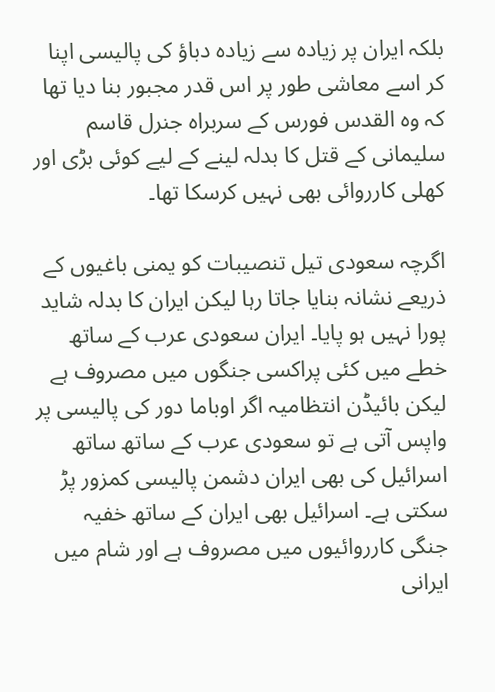بلکہ ایران پر زیادہ سے زیادہ دباؤ کی پالیسی اپنا کر اسے معاشی طور پر اس قدر مجبور بنا دیا تھا کہ وہ القدس فورس کے سربراہ جنرل قاسم سلیمانی کے قتل کا بدلہ لینے کے لیے کوئی بڑی اور کھلی کارروائی بھی نہیں کرسکا تھا۔

اگرچہ سعودی تیل تنصیبات کو یمنی باغیوں کے ذریعے نشانہ بنایا جاتا رہا لیکن ایران کا بدلہ شاید پورا نہیں ہو پایا۔ ایران سعودی عرب کے ساتھ خطے میں کئی پراکسی جنگوں میں مصروف ہے لیکن بائیڈن انتظامیہ اگر اوباما دور کی پالیسی پر واپس آتی ہے تو سعودی عرب کے ساتھ ساتھ اسرائیل کی بھی ایران دشمن پالیسی کمزور پڑ سکتی ہے۔ اسرائیل بھی ایران کے ساتھ خفیہ جنگی کارروائیوں میں مصروف ہے اور شام میں ایرانی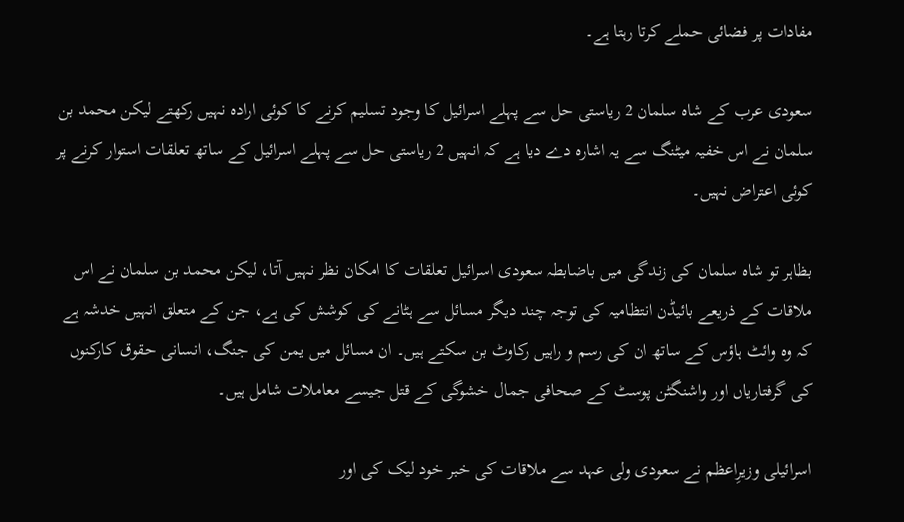مفادات پر فضائی حملے کرتا رہتا ہے۔

سعودی عرب کے شاہ سلمان 2 ریاستی حل سے پہلے اسرائیل کا وجود تسلیم کرنے کا کوئی ارادہ نہیں رکھتے لیکن محمد بن سلمان نے اس خفیہ میٹنگ سے یہ اشارہ دے دیا ہے کہ انہیں 2 ریاستی حل سے پہلے اسرائیل کے ساتھ تعلقات استوار کرنے پر کوئی اعتراض نہیں۔

بظاہر تو شاہ سلمان کی زندگی میں باضابطہ سعودی اسرائیل تعلقات کا امکان نظر نہیں آتا، لیکن محمد بن سلمان نے اس ملاقات کے ذریعے بائیڈن انتظامیہ کی توجہ چند دیگر مسائل سے ہٹانے کی کوشش کی ہے، جن کے متعلق انہیں خدشہ ہے کہ وہ وائٹ ہاؤس کے ساتھ ان کی رسم و راہیں رکاوٹ بن سکتے ہیں۔ ان مسائل میں یمن کی جنگ، انسانی حقوق کارکنوں کی گرفتاریاں اور واشنگٹن پوسٹ کے صحافی جمال خشوگی کے قتل جیسے معاملات شامل ہیں۔

اسرائیلی وزیرِاعظم نے سعودی ولی عہد سے ملاقات کی خبر خود لیک کی اور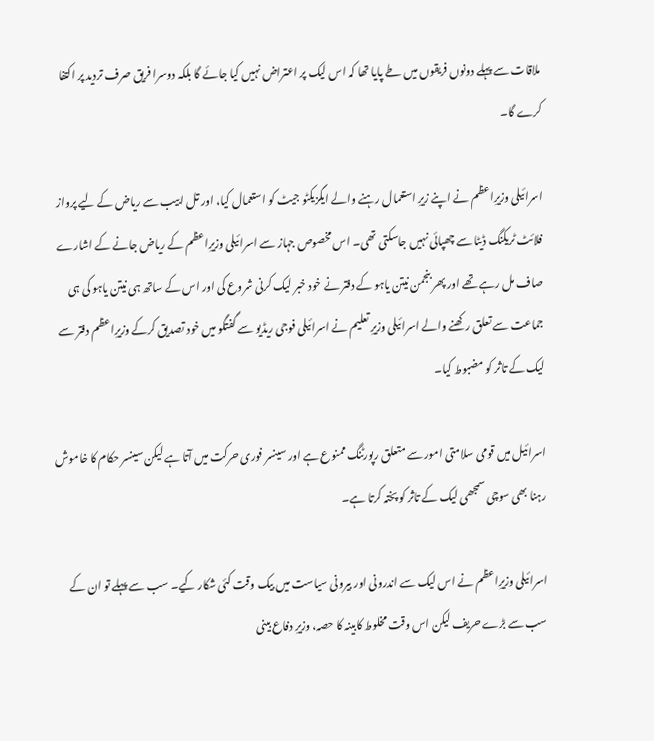ملاقات سے پہلے دونوں فریقوں میں طے پایا تھا کہ اس لیک پر اعتراض نہیں کیا جائے گا بلکہ دوسرا فریق صرف تردید پر اکتفا کرے گا۔

اسرائیلی وزیرِاعظم نے اپنے زیرِ استعمال رہنے والے ایگزیکٹو جیٹ کو استعمال کیا، اور تل ابیب سے ریاض کے لیے پرواز فلائٹ ٹریکنگ ڈیٹا سے چھپائی نہیں جاسکتی تھی۔ اس مخصوص جہاز سے اسرائیلی وزیرِاعظم کے ریاض جانے کے اشارے صاف مل رہے تھے اور پھر بنجمن نیتن یاہو کے دفتر نے خود خبر لیک کرنی شروع کی اور اس کے ساتھ ہی نیتن یاہو کی ہی جماعت سے تعلق رکھنے والے اسرائیلی وزیرِ تعلیم نے اسرائیلی فوجی ریڈیو سے گفتگو میں خود تصدیق کرکے وزیرِاعظم دفتر سے لیک کے تاثر کو مضبوط کیا۔

اسرائیل میں قومی سلامتی امور سے متعلق رپورٹنگ ممنوع ہے اور سینسر فوری حرکت میں آتا ہے لیکن سینسر حکام کا خاموش رہنا بھی سوچی سمجھی لیک کے تاثر کو پختہ کرتا ہے۔

اسرائیلی وزیرِاعظم نے اس لیک سے اندرونی اور بیرونی سیاست میں بیک وقت کئی شکار کیے۔ سب سے پہلے تو ان کے سب سے بڑے حریف لیکن اس وقت مخلوط کابینہ کا حصہ، وزیرِ دفاع بینی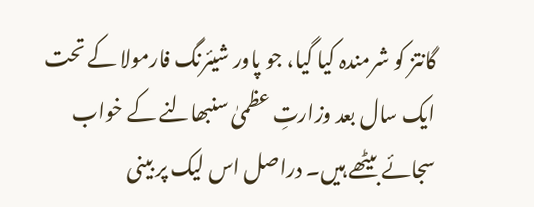گانتز کو شرمندہ کیا گیا، جو پاور شیئرنگ فارمولا کے تحت ایک سال بعد وزارتِ عظمیٰ سنبھالنے کے خواب سجائے بیٹھے ہیں۔ دراصل اس لیک پر بینی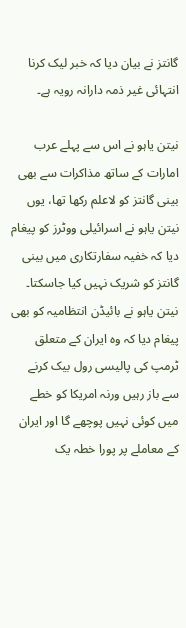گانتز نے بیان دیا کہ خبر لیک کرنا انتہائی غیر ذمہ دارانہ رویہ ہے۔

نیتن یاہو نے اس سے پہلے عرب امارات کے ساتھ مذاکرات سے بھی بینی گانتز کو لاعلم رکھا تھا، یوں نیتن یاہو نے اسرائیلی ووٹرز کو پیغام دیا کہ خفیہ سفارتکاری میں بینی گانتز کو شریک نہیں کیا جاسکتا۔ نیتن یاہو نے بائیڈن انتظامیہ کو بھی پیغام دیا کہ وہ ایران کے متعلق ٹرمپ کی پالیسی رول بیک کرنے سے باز رہیں ورنہ امریکا کو خطے میں کوئی نہیں پوچھے گا اور ایران کے معاملے پر پورا خطہ یک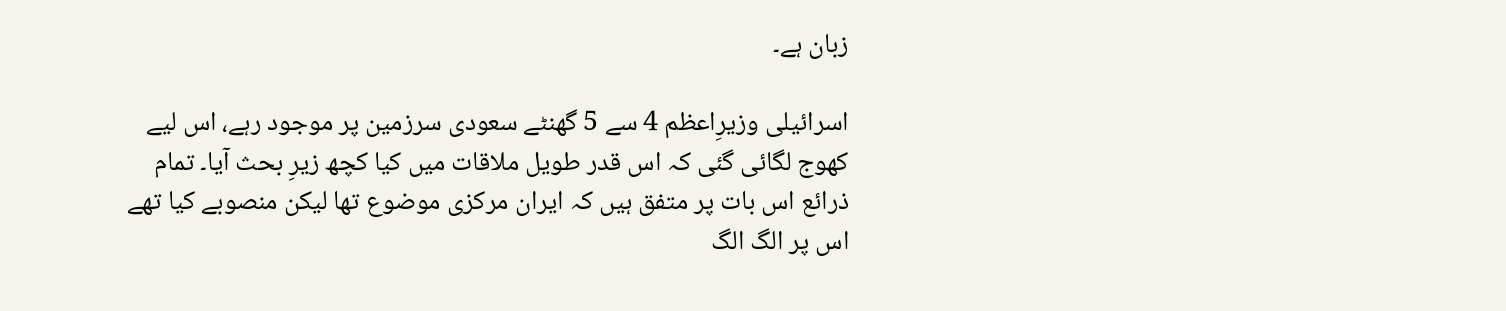زبان ہے۔

اسرائیلی وزیرِاعظم 4 سے 5 گھنٹے سعودی سرزمین پر موجود رہے، اس لیے کھوج لگائی گئی کہ اس قدر طویل ملاقات میں کیا کچھ زیرِ بحث آیا۔ تمام ذرائع اس بات پر متفق ہیں کہ ایران مرکزی موضوع تھا لیکن منصوبے کیا تھے اس پر الگ الگ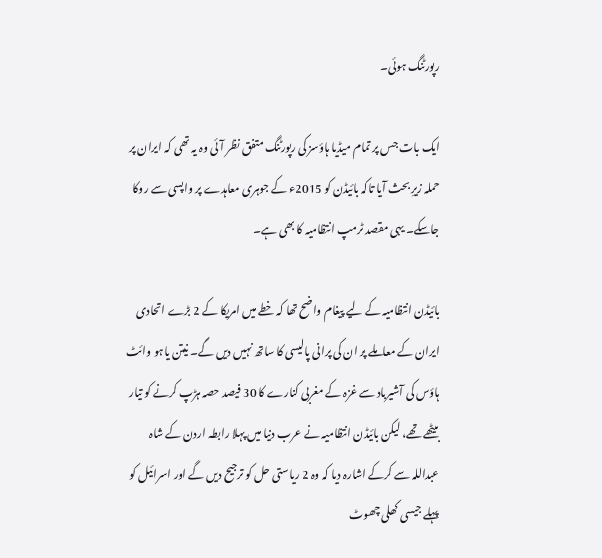رپورٹنگ ہوئی۔

ایک بات جس پر تمام میڈیا ہاؤسز کی رپورٹنگ متفق نظر آئی وہ یہ تھی کہ ایران پر حملہ زیرِ بحث آیا تاکہ بائیڈن کو 2015ء کے جوہری معاہدے پر واپسی سے روکا جاسکے۔ یہی مقصد ٹرمپ انتظامیہ کا بھی ہے۔

بائیڈن انتظامیہ کے لیے پیغام واضح تھا کہ خطے میں امریکا کے 2 بڑے اتحادی ایران کے معاملے پر ان کی پرانی پالیسی کا ساتھ نہیں دیں گے۔ نیتن یاہو وائٹ ہاؤس کی آشیرباد سے غزہ کے مغربی کنارے کا 30 فیصد حصہ ہڑپ کرنے کو تیار بیٹھے تھے، لیکن بائیڈن انتظامیہ نے عرب دنیا میں پہلا رابطہ اردن کے شاہ عبداللہ سے کرکے اشارہ دیا کہ وہ 2 ریاستی حل کو ترجیح دیں گے اور اسرائیل کو پہلے جیسی کھلی چھوٹ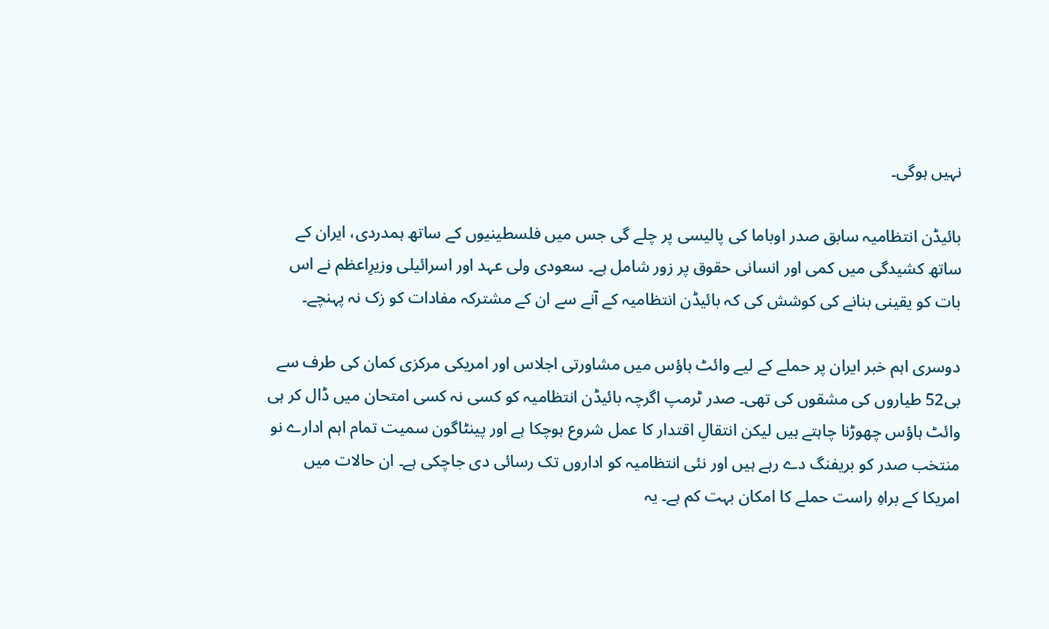نہیں ہوگی۔

بائیڈن انتظامیہ سابق صدر اوباما کی پالیسی پر چلے گی جس میں فلسطینیوں کے ساتھ ہمدردی، ایران کے ساتھ کشیدگی میں کمی اور انسانی حقوق پر زور شامل ہے۔ سعودی ولی عہد اور اسرائیلی وزیرِاعظم نے اس بات کو یقینی بنانے کی کوشش کی کہ بائیڈن انتظامیہ کے آنے سے ان کے مشترکہ مفادات کو زک نہ پہنچے۔

دوسری اہم خبر ایران پر حملے کے لیے وائٹ ہاؤس میں مشاورتی اجلاس اور امریکی مرکزی کمان کی طرف سے بی52 طیاروں کی مشقوں کی تھی۔ صدر ٹرمپ اگرچہ بائیڈن انتظامیہ کو کسی نہ کسی امتحان میں ڈال کر ہی وائٹ ہاؤس چھوڑنا چاہتے ہیں لیکن انتقالِ اقتدار کا عمل شروع ہوچکا ہے اور پینٹاگون سمیت تمام اہم ادارے نو منتخب صدر کو بریفنگ دے رہے ہیں اور نئی انتظامیہ کو اداروں تک رسائی دی جاچکی ہے۔ ان حالات میں امریکا کے براہِ راست حملے کا امکان بہت کم ہے۔ یہ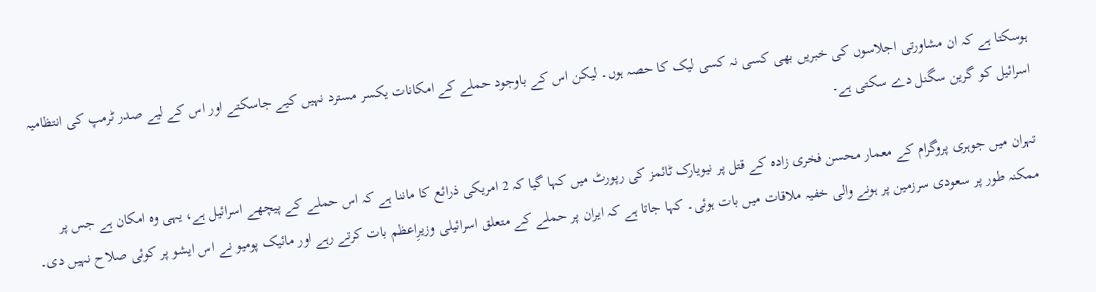ہوسکتا ہے کہ ان مشاورتی اجلاسوں کی خبریں بھی کسی نہ کسی لیک کا حصہ ہوں۔ لیکن اس کے باوجود حملے کے امکانات یکسر مسترد نہیں کیے جاسکتے اور اس کے لیے صدر ٹرمپ کی انتظامیہ اسرائیل کو گرین سگنل دے سکتی ہے۔

تہران میں جوہری پروگرام کے معمار محسن فخری زادہ کے قتل پر نیویارک ٹائمز کی رپورٹ میں کہا گیا کہ 2 امریکی ذرائع کا ماننا ہے کہ اس حملے کے پیچھے اسرائیل ہے، یہی وہ امکان ہے جس پر ممکنہ طور پر سعودی سرزمین پر ہونے والی خفیہ ملاقات میں بات ہوئی۔ کہا جاتا ہے کہ ایران پر حملے کے متعلق اسرائیلی وزیرِاعظم بات کرتے رہے اور مائیک پومیو نے اس ایشو پر کوئی صلاح نہیں دی۔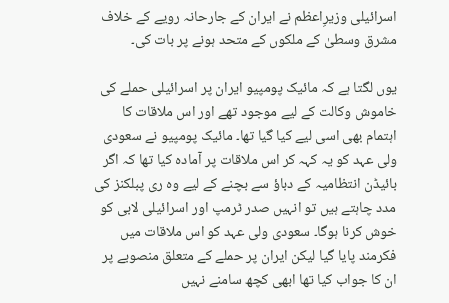اسرائیلی وزیرِاعظم نے ایران کے جارحانہ رویے کے خلاف مشرق وسطیٰ کے ملکوں کے متحد ہونے پر بات کی۔

یوں لگتا ہے کہ مائیک پومپیو ایران پر اسرائیلی حملے کی خاموش وکالت کے لیے موجود تھے اور اس ملاقات کا اہتمام بھی اسی لیے کیا گیا تھا۔ مائیک پومپیو نے سعودی ولی عہد کو یہ کہہ کر اس ملاقات پر آمادہ کیا تھا کہ اگر بائیڈن انتظامیہ کے دباؤ سے بچنے کے لیے وہ ری پبلکنز کی مدد چاہتے ہیں تو انہیں صدر ٹرمپ اور اسرائیلی لابی کو خوش کرنا ہوگا۔ سعودی ولی عہد کو اس ملاقات میں فکرمند پایا گیا لیکن ایران پر حملے کے متعلق منصوبے پر ان کا جواب کیا تھا ابھی کچھ سامنے نہیں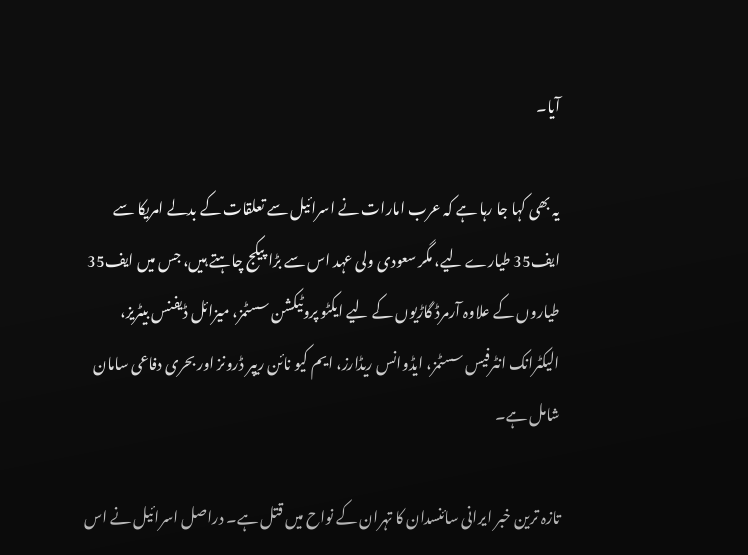آیا۔

یہ بھی کہا جا رہا ہے کہ عرب امارات نے اسرائیل سے تعلقات کے بدلے امریکا سے ایف35 طیارے لیے، مگر سعودی ولی عہد اس سے بڑا پیکج چاہتے ہیں، جس میں ایف35 طیاروں کے علاوہ آرمرڈ گاڑیوں کے لیے ایکٹو پروٹیکشن سسٹمز، میزائل ڈیفنس بیٹریز، الیکٹرانک انٹرفیس سسٹمز، ایڈوانس ریڈارز، ایم کیو نائن ریپر ڈرونز اور بحری دفاعی سامان شامل ہے۔

تازہ ترین خبر ایرانی سائنسدان کا تہران کے نواح میں قتل ہے۔ دراصل اسرائیل نے اس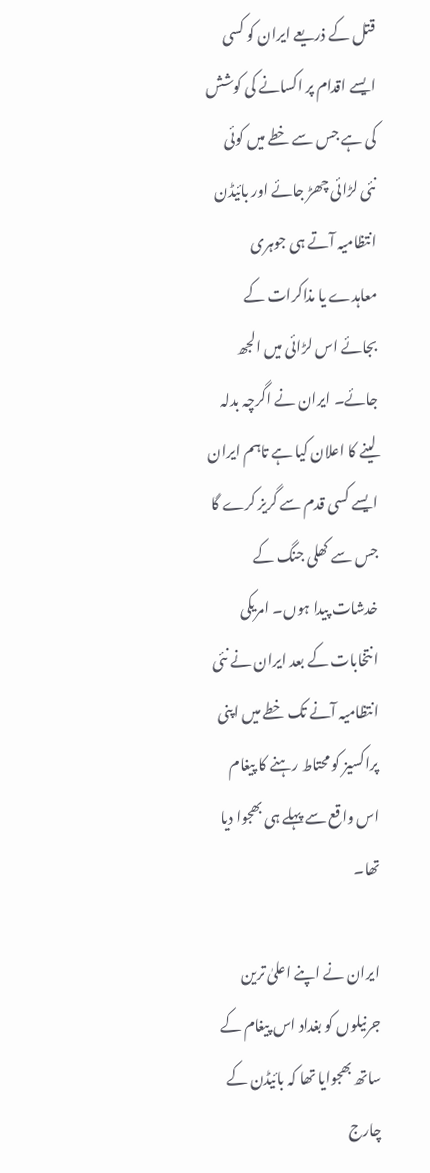قتل کے ذریعے ایران کو کسی ایسے اقدام پر اکسانے کی کوشش کی ہے جس سے خطے میں کوئی نئی لڑائی چھڑ جائے اور بائیڈن انتظامیہ آتے ہی جوہری معاہدے یا مذاکرات کے بجائے اس لڑائی میں الجھ جائے۔ ایران نے اگرچہ بدلہ لینے کا اعلان کیا ہے تاہم ایران ایسے کسی قدم سے گریز کرے گا جس سے کھلی جنگ کے خدشات پیدا ہوں۔ امریکی انتخابات کے بعد ایران نے نئی انتظامیہ آنے تک خطے میں اپنی پراکسیز کو محتاط رہنے کا پیغام اس واقع سے پہلے ہی بھجوا دیا تھا۔

ایران نے اپنے اعلیٰ ترین جرنیلوں کو بغداد اس پیغام کے ساتھ بھجوایا تھا کہ بائیڈن کے چارج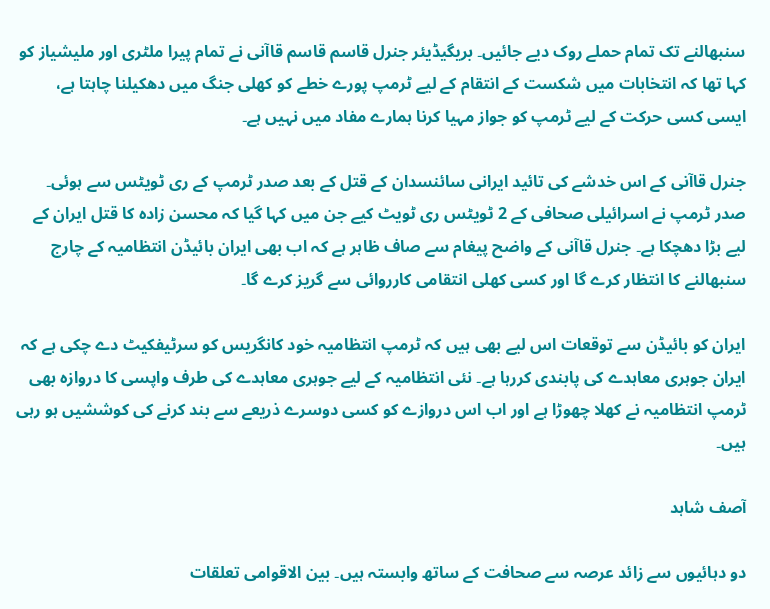سنبھالنے تک تمام حملے روک دیے جائیں۔ بریگیڈیئر جنرل قاسم قاسم قاآنی نے تمام پیرا ملٹری اور ملیشیاز کو کہا تھا کہ انتخابات میں شکست کے انتقام کے لیے ٹرمپ پورے خطے کو کھلی جنگ میں دھکیلنا چاہتا ہے، ایسی کسی حرکت کے لیے ٹرمپ کو جواز مہیا کرنا ہمارے مفاد میں نہیں ہے۔

جنرل قاآنی کے اس خدشے کی تائید ایرانی سائنسدان کے قتل کے بعد صدر ٹرمپ کے ری ٹویٹس سے ہوئی۔ صدر ٹرمپ نے اسرائیلی صحافی کے 2 ٹویٹس ری ٹویٹ کیے جن میں کہا گیا کہ محسن زادہ کا قتل ایران کے لیے بڑا دھچکا ہے۔ جنرل قاآنی کے واضح پیغام سے صاف ظاہر ہے کہ اب بھی ایران بائیڈن انتظامیہ کے چارج سنبھالنے کا انتظار کرے گا اور کسی کھلی انتقامی کارروائی سے گریز کرے گا۔

ایران کو بائیڈن سے توقعات اس لیے بھی ہیں کہ ٹرمپ انتظامیہ خود کانگریس کو سرٹیفکیٹ دے چکی ہے کہ ایران جوہری معاہدے کی پابندی کررہا ہے۔ نئی انتظامیہ کے لیے جوہری معاہدے کی طرف واپسی کا دروازہ بھی ٹرمپ انتظامیہ نے کھلا چھوڑا ہے اور اب اس دروازے کو کسی دوسرے ذریعے سے بند کرنے کی کوششیں ہو رہی ہیں۔

آصف شاہد

دو دہائیوں سے زائد عرصہ سے صحافت کے ساتھ وابستہ ہیں۔ بین الاقوامی تعلقات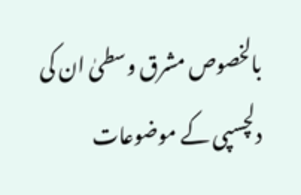بالخصوص مشرق وسطیٰ ان کی دلچسپی کے موضوعات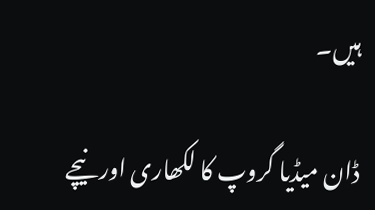ہیں۔

ڈان میڈیا گروپ کا لکھاری اور نیچے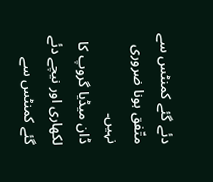دئے گئے کمنٹس سے متّفق ہونا ضروری نہیں۔
ڈان میڈیا گروپ کا لکھاری اور نیچے دئے گئے کمنٹس سے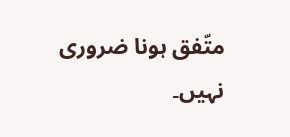متّفق ہونا ضروری نہیں۔